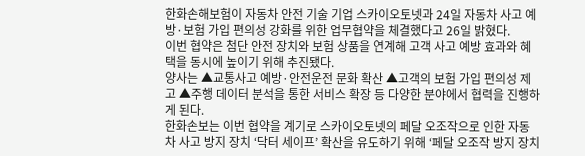한화손해보험이 자동차 안전 기술 기업 스카이오토넷과 24일 자동차 사고 예방·보험 가입 편의성 강화를 위한 업무협약을 체결했다고 26일 밝혔다.
이번 협약은 첨단 안전 장치와 보험 상품을 연계해 고객 사고 예방 효과와 혜택을 동시에 높이기 위해 추진됐다.
양사는 ▲교통사고 예방·안전운전 문화 확산 ▲고객의 보험 가입 편의성 제고 ▲주행 데이터 분석을 통한 서비스 확장 등 다양한 분야에서 협력을 진행하게 된다.
한화손보는 이번 협약을 계기로 스카이오토넷의 페달 오조작으로 인한 자동차 사고 방지 장치 ‘닥터 세이프’ 확산을 유도하기 위해 ‘페달 오조작 방지 장치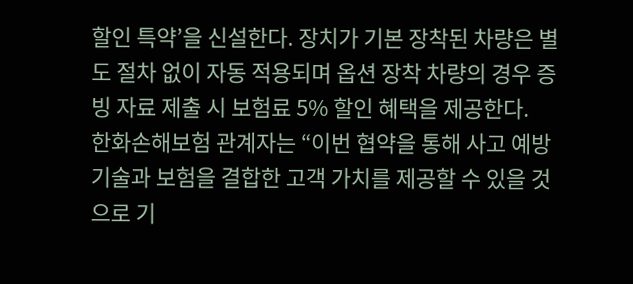할인 특약’을 신설한다. 장치가 기본 장착된 차량은 별도 절차 없이 자동 적용되며 옵션 장착 차량의 경우 증빙 자료 제출 시 보험료 5% 할인 혜택을 제공한다.
한화손해보험 관계자는 “이번 협약을 통해 사고 예방 기술과 보험을 결합한 고객 가치를 제공할 수 있을 것으로 기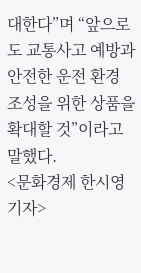대한다”며 “앞으로도 교통사고 예방과 안전한 운전 환경 조성을 위한 상품을 확대할 것”이라고 말했다.
<문화경제 한시영 기자>